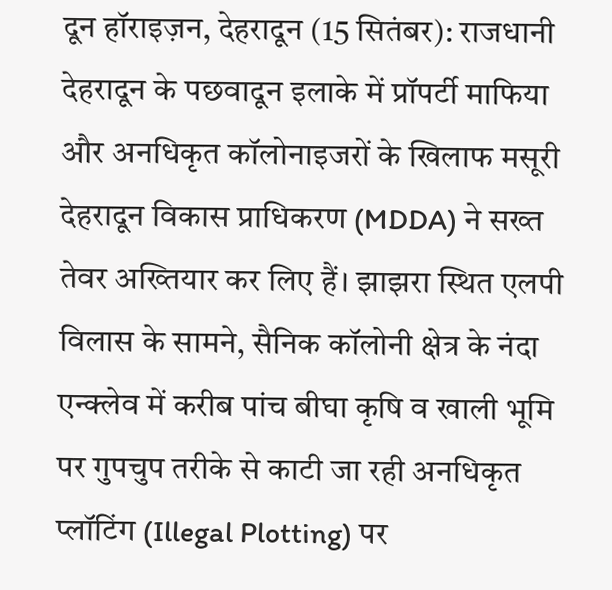दून हॉराइज़न, देहरादून (15 सितंबर): राजधानी देहरादून के पछवादून इलाके में प्रॉपर्टी माफिया और अनधिकृत कॉलोनाइजरों के खिलाफ मसूरी देहरादून विकास प्राधिकरण (MDDA) ने सख्त तेवर अख्तियार कर लिए हैं। झाझरा स्थित एलपी विलास के सामने, सैनिक कॉलोनी क्षेत्र के नंदा एन्क्लेव में करीब पांच बीघा कृषि व खाली भूमि पर गुपचुप तरीके से काटी जा रही अनधिकृत प्लॉटिंग (Illegal Plotting) पर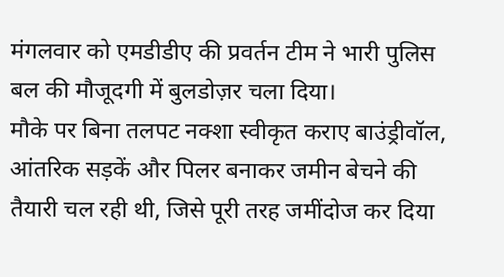मंगलवार को एमडीडीए की प्रवर्तन टीम ने भारी पुलिस बल की मौजूदगी में बुलडोज़र चला दिया।
मौके पर बिना तलपट नक्शा स्वीकृत कराए बाउंड्रीवॉल, आंतरिक सड़कें और पिलर बनाकर जमीन बेचने की तैयारी चल रही थी, जिसे पूरी तरह जमींदोज कर दिया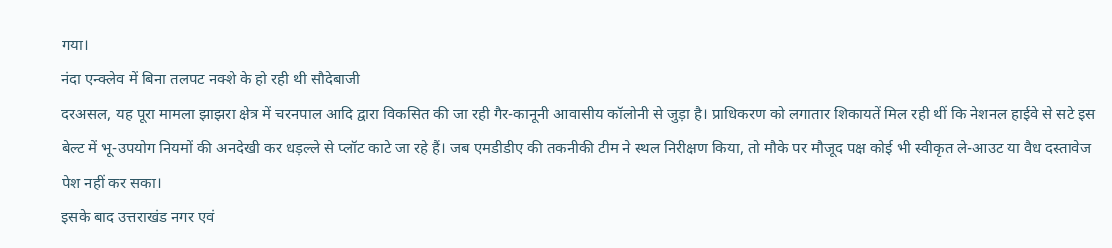गया।
नंदा एन्क्लेव में बिना तलपट नक्शे के हो रही थी सौदेबाजी
दरअसल, यह पूरा मामला झाझरा क्षेत्र में चरनपाल आदि द्वारा विकसित की जा रही गैर-कानूनी आवासीय कॉलोनी से जुड़ा है। प्राधिकरण को लगातार शिकायतें मिल रही थीं कि नेशनल हाईवे से सटे इस बेल्ट में भू-उपयोग नियमों की अनदेखी कर धड़ल्ले से प्लॉट काटे जा रहे हैं। जब एमडीडीए की तकनीकी टीम ने स्थल निरीक्षण किया, तो मौके पर मौजूद पक्ष कोई भी स्वीकृत ले-आउट या वैध दस्तावेज पेश नहीं कर सका।
इसके बाद उत्तराखंड नगर एवं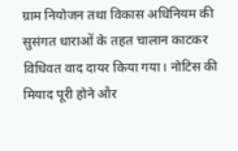ग्राम नियोजन तथा विकास अधिनियम की सुसंगत धाराओं के तहत चालान काटकर विधिवत वाद दायर किया गया। नोटिस की मियाद पूरी होने और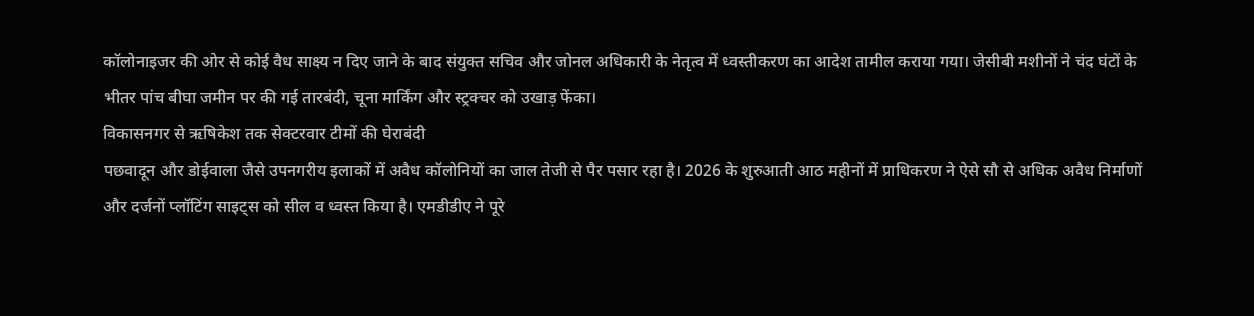कॉलोनाइजर की ओर से कोई वैध साक्ष्य न दिए जाने के बाद संयुक्त सचिव और जोनल अधिकारी के नेतृत्व में ध्वस्तीकरण का आदेश तामील कराया गया। जेसीबी मशीनों ने चंद घंटों के भीतर पांच बीघा जमीन पर की गई तारबंदी, चूना मार्किंग और स्ट्रक्चर को उखाड़ फेंका।
विकासनगर से ऋषिकेश तक सेक्टरवार टीमों की घेराबंदी
पछवादून और डोईवाला जैसे उपनगरीय इलाकों में अवैध कॉलोनियों का जाल तेजी से पैर पसार रहा है। 2026 के शुरुआती आठ महीनों में प्राधिकरण ने ऐसे सौ से अधिक अवैध निर्माणों और दर्जनों प्लॉटिंग साइट्स को सील व ध्वस्त किया है। एमडीडीए ने पूरे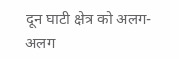दून घाटी क्षेत्र को अलग-अलग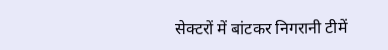सेक्टरों में बांटकर निगरानी टीमें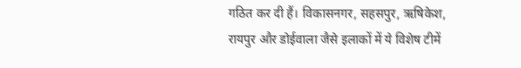गठित कर दी हैं। विकासनगर, सहसपुर, ऋषिकेश, रायपुर और डोईवाला जैसे इलाकों में ये विशेष टीमें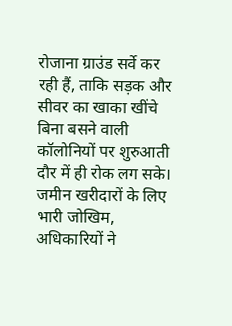रोजाना ग्राउंड सर्वे कर रही हैं, ताकि सड़क और सीवर का खाका खींचे बिना बसने वाली कॉलोनियों पर शुरुआती दौर में ही रोक लग सके।
जमीन खरीदारों के लिए भारी जोखिम, अधिकारियों ने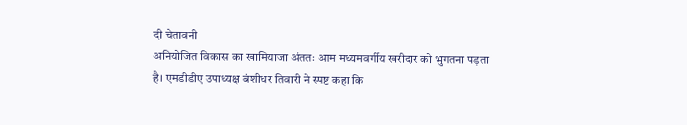दी चेतावनी
अनियोजित विकास का खामियाजा अंततः आम मध्यमवर्गीय खरीदार को भुगतना पड़ता है। एमडीडीए उपाध्यक्ष बंशीधर तिवारी ने स्पष्ट कहा कि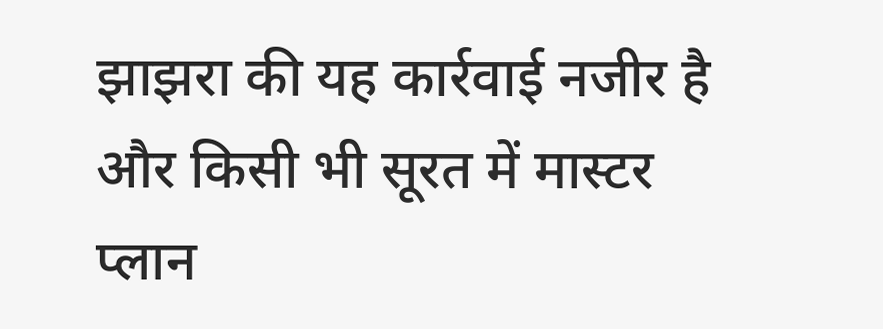झाझरा की यह कार्रवाई नजीर है और किसी भी सूरत में मास्टर प्लान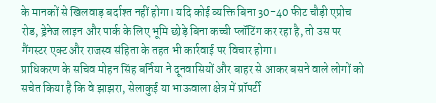के मानकों से खिलवाड़ बर्दाश्त नहीं होगा। यदि कोई व्यक्ति बिना 30-40 फीट चौड़ी एप्रोच रोड, ड्रेनेज लाइन और पार्क के लिए भूमि छोड़े बिना कच्ची प्लॉटिंग कर रहा है, तो उस पर गैंगस्टर एक्ट और राजस्व संहिता के तहत भी कार्रवाई पर विचार होगा।
प्राधिकरण के सचिव मोहन सिंह बर्निया ने दूनवासियों और बाहर से आकर बसने वाले लोगों को सचेत किया है कि वे झाझरा, सेलाकुई या भाऊवाला क्षेत्र में प्रॉपर्टी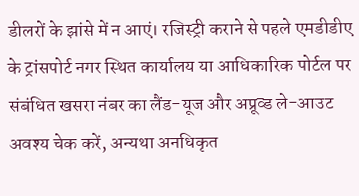डीलरों के झांसे में न आएं। रजिस्ट्री कराने से पहले एमडीडीए के ट्रांसपोर्ट नगर स्थित कार्यालय या आधिकारिक पोर्टल पर संबंधित खसरा नंबर का लैंड-यूज और अप्रूव्ड ले-आउट अवश्य चेक करें, अन्यथा अनधिकृत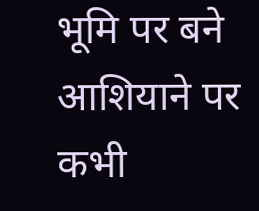भूमि पर बने आशियाने पर कभी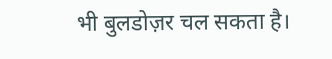भी बुलडोज़र चल सकता है।